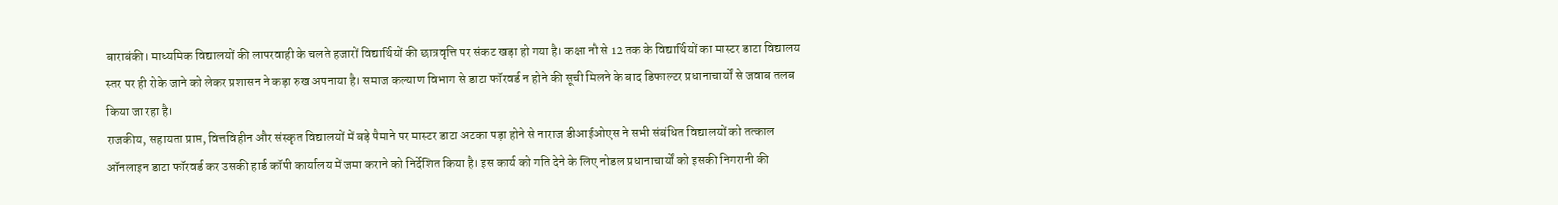बाराबंकी। माध्यमिक विद्यालयों की लापरवाही के चलते हजारों विद्यार्थियों की छात्रवृत्ति पर संकट खड़ा हो गया है। कक्षा नौ से 12 तक के विद्यार्थियों का मास्टर डाटा विद्यालय स्तर पर ही रोके जाने को लेकर प्रशासन ने कड़ा रुख अपनाया है। समाज कल्याण विभाग से डाटा फॉरवर्ड न होने की सूची मिलने के बाद डिफाल्टर प्रधानाचार्यों से जवाब तलब किया जा रहा है।
राजकीय, सहायता प्राप्त, वित्तविहीन और संस्कृत विद्यालयों में बड़े पैमाने पर मास्टर डाटा अटका पड़ा होने से नाराज डीआईओएस ने सभी संबंधित विद्यालयों को तत्काल ऑनलाइन डाटा फॉरवर्ड कर उसकी हार्ड कॉपी कार्यालय में जमा कराने को निर्देशित किया है। इस कार्य को गति देने के लिए नोडल प्रधानाचार्यों को इसकी निगरानी की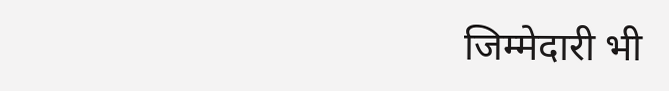जिम्मेदारी भी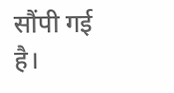सौंपी गई है।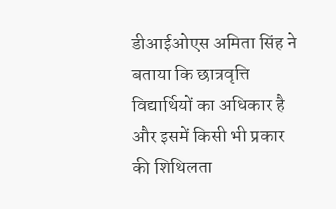डीआईओएस अमिता सिंह ने बताया कि छात्रवृत्ति विद्यार्थियों का अधिकार है और इसमें किसी भी प्रकार की शिथिलता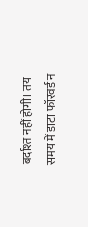बर्दाश्त नहीं होगी। तय समय में डाटा फॉरवर्ड न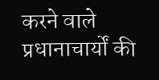करने वाले प्रधानाचार्यों की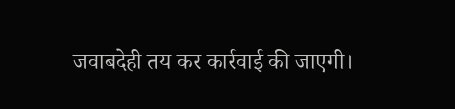जवाबदेही तय कर कार्रवाई की जाएगी।